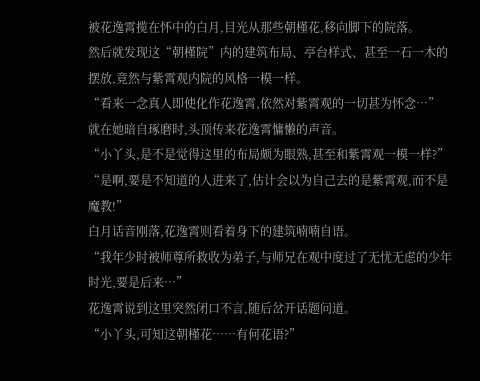被花逸霄揽在怀中的白月,目光从那些朝槿花,移向脚下的院落。
然后就发现这“朝槿院”内的建筑布局、亭台样式、甚至一石一木的摆放,竟然与紫霄观内院的风格一模一样。
“看来一念真人即使化作花逸霄,依然对紫霄观的一切甚为怀念…”
就在她暗自琢磨时,头顶传来花逸霄慵懒的声音。
“小丫头,是不是觉得这里的布局颇为眼熟,甚至和紫霄观一模一样?”
“是啊,要是不知道的人进来了,估计会以为自己去的是紫霄观,而不是魔教!”
白月话音刚落,花逸霄则看着身下的建筑喃喃自语。
“我年少时被师尊所救收为弟子,与师兄在观中度过了无忧无虑的少年时光,要是后来…”
花逸霄说到这里突然闭口不言,随后岔开话题问道。
“小丫头,可知这朝槿花……有何花语?”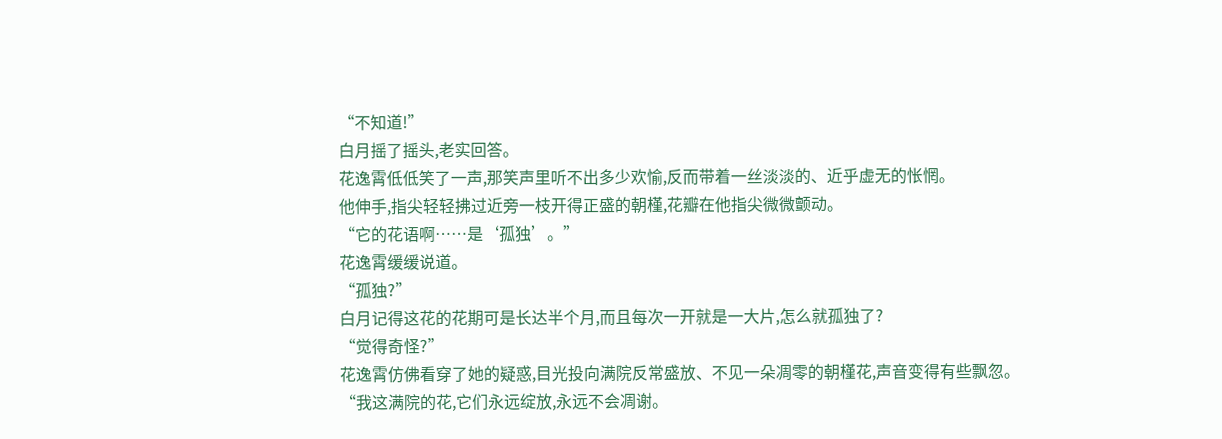“不知道!”
白月摇了摇头,老实回答。
花逸霄低低笑了一声,那笑声里听不出多少欢愉,反而带着一丝淡淡的、近乎虚无的怅惘。
他伸手,指尖轻轻拂过近旁一枝开得正盛的朝槿,花瓣在他指尖微微颤动。
“它的花语啊……是‘孤独’。”
花逸霄缓缓说道。
“孤独?”
白月记得这花的花期可是长达半个月,而且每次一开就是一大片,怎么就孤独了?
“觉得奇怪?”
花逸霄仿佛看穿了她的疑惑,目光投向满院反常盛放、不见一朵凋零的朝槿花,声音变得有些飘忽。
“我这满院的花,它们永远绽放,永远不会凋谢。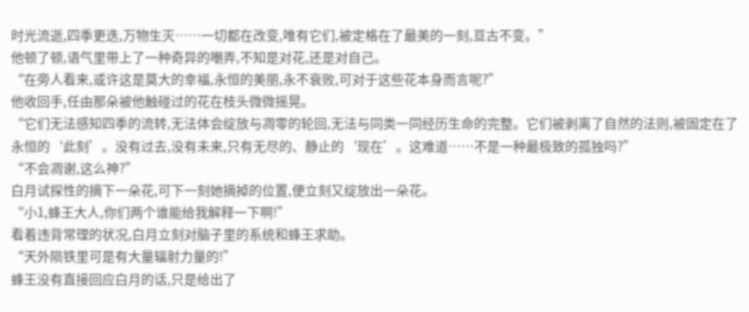时光流逝,四季更迭,万物生灭……一切都在改变,唯有它们,被定格在了最美的一刻,亘古不变。”
他顿了顿,语气里带上了一种奇异的嘲弄,不知是对花,还是对自己。
“在旁人看来,或许这是莫大的幸福,永恒的美丽,永不衰败,可对于这些花本身而言呢?”
他收回手,任由那朵被他触碰过的花在枝头微微摇晃。
“它们无法感知四季的流转,无法体会绽放与凋零的轮回,无法与同类一同经历生命的完整。它们被剥离了自然的法则,被固定在了永恒的‘此刻’。没有过去,没有未来,只有无尽的、静止的‘现在’。这难道……不是一种最极致的孤独吗?”
“不会凋谢,这么神?”
白月试探性的摘下一朵花,可下一刻她摘掉的位置,便立刻又绽放出一朵花。
“小1,蜂王大人,你们两个谁能给我解释一下啊!”
看着违背常理的状况,白月立刻对脑子里的系统和蜂王求助。
“天外陨铁里可是有大量辐射力量的!”
蜂王没有直接回应白月的话,只是给出了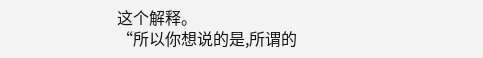这个解释。
“所以你想说的是,所谓的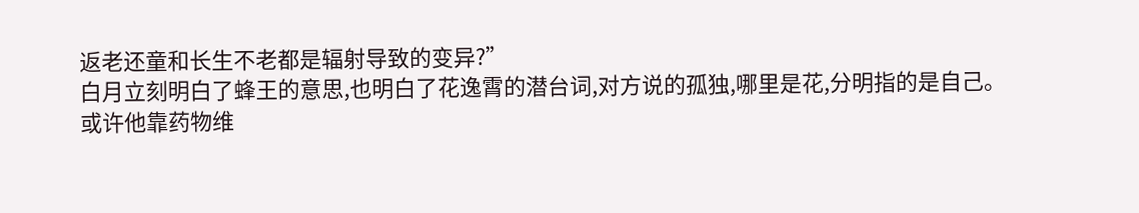返老还童和长生不老都是辐射导致的变异?”
白月立刻明白了蜂王的意思,也明白了花逸霄的潜台词,对方说的孤独,哪里是花,分明指的是自己。
或许他靠药物维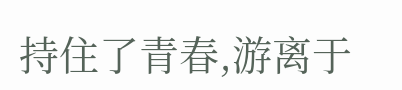持住了青春,游离于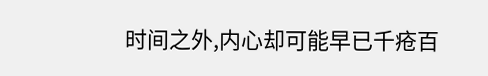时间之外,内心却可能早已千疮百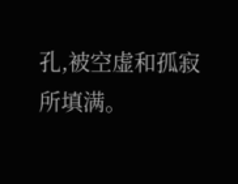孔,被空虚和孤寂所填满。